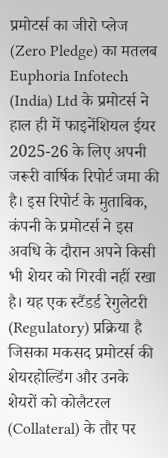प्रमोटर्स का जीरो प्लेज (Zero Pledge) का मतलब
Euphoria Infotech (India) Ltd के प्रमोटर्स ने हाल ही में फाइनेंशियल ईयर 2025-26 के लिए अपनी जरूरी वार्षिक रिपोर्ट जमा की है। इस रिपोर्ट के मुताबिक, कंपनी के प्रमोटर्स ने इस अवधि के दौरान अपने किसी भी शेयर को गिरवी नहीं रखा है। यह एक स्टैंडर्ड रेगुलेटरी (Regulatory) प्रक्रिया है जिसका मकसद प्रमोटर्स की शेयरहोल्डिंग और उनके शेयरों को कोलैटरल (Collateral) के तौर पर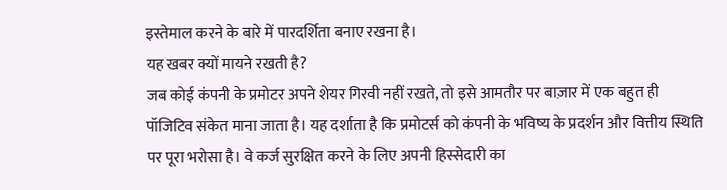इस्तेमाल करने के बारे में पारदर्शिता बनाए रखना है।
यह खबर क्यों मायने रखती है?
जब कोई कंपनी के प्रमोटर अपने शेयर गिरवी नहीं रखते, तो इसे आमतौर पर बाज़ार में एक बहुत ही पॉजिटिव संकेत माना जाता है। यह दर्शाता है कि प्रमोटर्स को कंपनी के भविष्य के प्रदर्शन और वित्तीय स्थिति पर पूरा भरोसा है। वे कर्ज सुरक्षित करने के लिए अपनी हिस्सेदारी का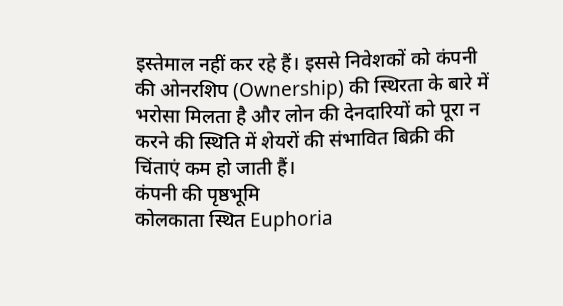इस्तेमाल नहीं कर रहे हैं। इससे निवेशकों को कंपनी की ओनरशिप (Ownership) की स्थिरता के बारे में भरोसा मिलता है और लोन की देनदारियों को पूरा न करने की स्थिति में शेयरों की संभावित बिक्री की चिंताएं कम हो जाती हैं।
कंपनी की पृष्ठभूमि
कोलकाता स्थित Euphoria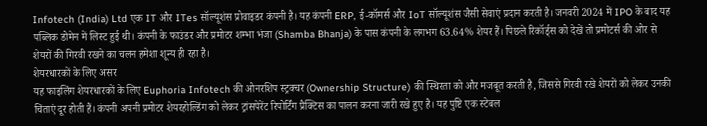Infotech (India) Ltd एक IT और ITes सॉल्यूशंस प्रोवाइडर कंपनी है। यह कंपनी ERP, ई-कॉमर्स और IoT सॉल्यूशंस जैसी सेवाएं प्रदान करती है। जनवरी 2024 में IPO के बाद यह पब्लिक डोमेन में लिस्ट हुई थी। कंपनी के फाउंडर और प्रमोटर शम्भा भंजा (Shamba Bhanja) के पास कंपनी के लगभग 63.64% शेयर हैं। पिछले रिकॉर्ड्स को देखें तो प्रमोटर्स की ओर से शेयरों की गिरवी रखने का चलन हमेशा शून्य ही रहा है।
शेयरधारकों के लिए असर
यह फाइलिंग शेयरधारकों के लिए Euphoria Infotech की ओनरशिप स्ट्रक्चर (Ownership Structure) की स्थिरता को और मजबूत करती है, जिससे गिरवी रखे शेयरों को लेकर उनकी चिंताएं दूर होती हैं। कंपनी अपनी प्रमोटर शेयरहोल्डिंग को लेकर ट्रांसपेरेंट रिपोर्टिंग प्रैक्टिस का पालन करना जारी रखे हुए है। यह पुष्टि एक स्टेबल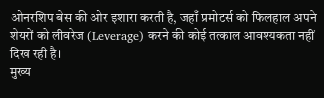ओनरशिप बेस की ओर इशारा करती है, जहाँ प्रमोटर्स को फिलहाल अपने शेयरों को लीवरेज (Leverage) करने की कोई तत्काल आवश्यकता नहीं दिख रही है।
मुख्य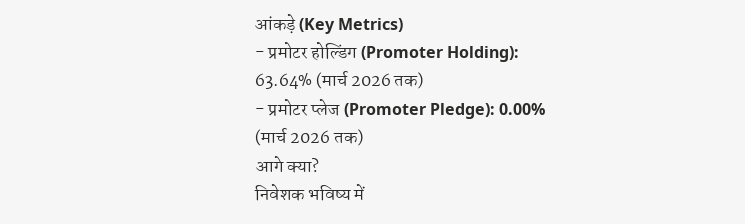आंकड़े (Key Metrics)
- प्रमोटर होल्डिंग (Promoter Holding): 63.64% (मार्च 2026 तक)
- प्रमोटर प्लेज (Promoter Pledge): 0.00% (मार्च 2026 तक)
आगे क्या?
निवेशक भविष्य में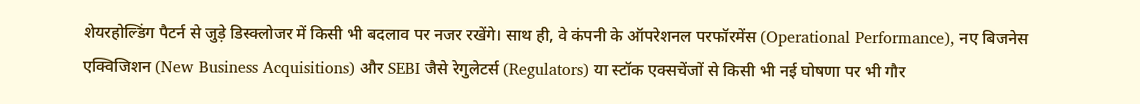शेयरहोल्डिंग पैटर्न से जुड़े डिस्क्लोजर में किसी भी बदलाव पर नजर रखेंगे। साथ ही, वे कंपनी के ऑपरेशनल परफॉरमेंस (Operational Performance), नए बिजनेस एक्विजिशन (New Business Acquisitions) और SEBI जैसे रेगुलेटर्स (Regulators) या स्टॉक एक्सचेंजों से किसी भी नई घोषणा पर भी गौर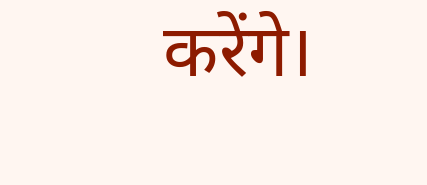करेंगे।